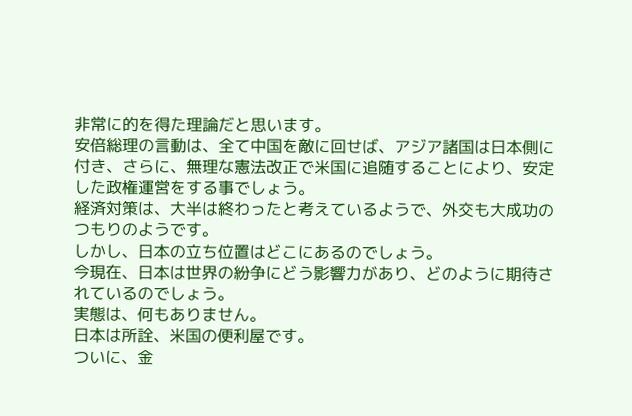非常に的を得た理論だと思います。
安倍総理の言動は、全て中国を敵に回せば、アジア諸国は日本側に付き、さらに、無理な憲法改正で米国に追随することにより、安定した政権運営をする事でしょう。
経済対策は、大半は終わったと考えているようで、外交も大成功のつもりのようです。
しかし、日本の立ち位置はどこにあるのでしょう。
今現在、日本は世界の紛争にどう影響力があり、どのように期待されているのでしょう。
実態は、何もありません。
日本は所詮、米国の便利屋です。
ついに、金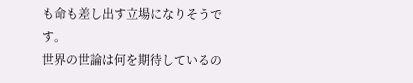も命も差し出す立場になりそうです。
世界の世論は何を期待しているの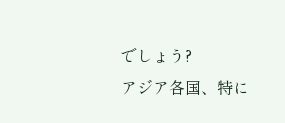でしょう?
アジア各国、特に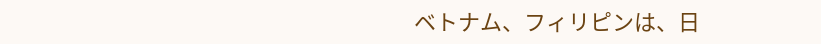ベトナム、フィリピンは、日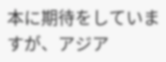本に期待をしていますが、アジア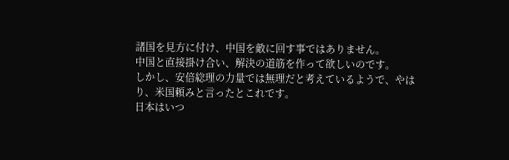諸国を見方に付け、中国を敵に回す事ではありません。
中国と直接掛け合い、解決の道筋を作って欲しいのです。
しかし、安倍総理の力量では無理だと考えているようで、やはり、米国頼みと言ったとこれです。
日本はいつ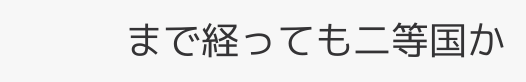まで経っても二等国か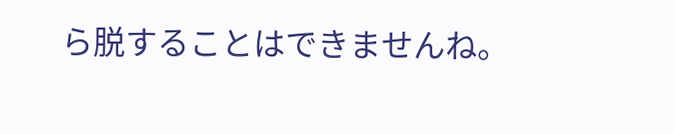ら脱することはできませんね。